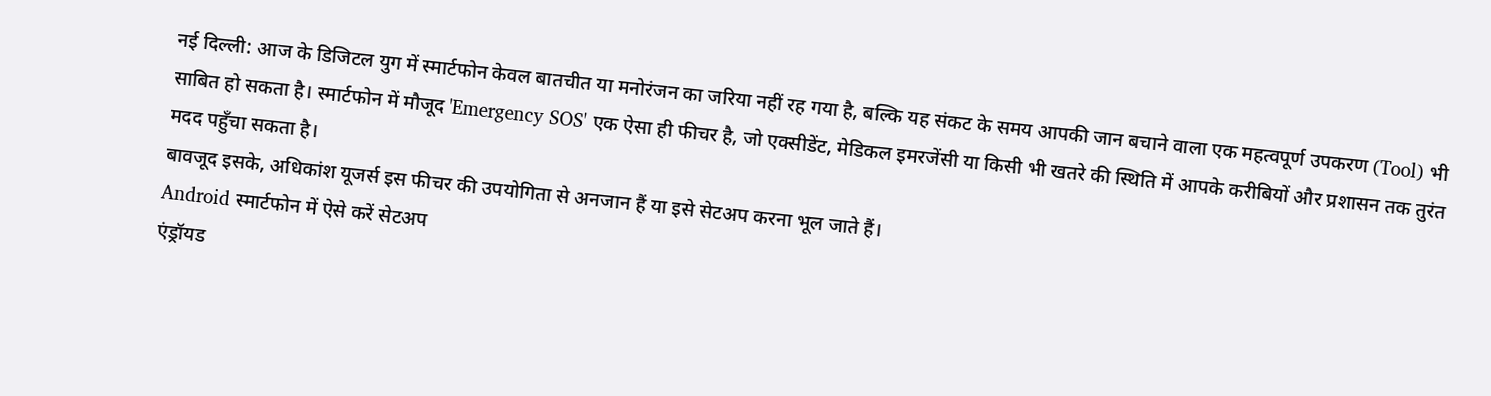नई दिल्ली: आज के डिजिटल युग में स्मार्टफोन केवल बातचीत या मनोरंजन का जरिया नहीं रह गया है, बल्कि यह संकट के समय आपकी जान बचाने वाला एक महत्वपूर्ण उपकरण (Tool) भी साबित हो सकता है। स्मार्टफोन में मौजूद 'Emergency SOS' एक ऐसा ही फीचर है, जो एक्सीडेंट, मेडिकल इमरजेंसी या किसी भी खतरे की स्थिति में आपके करीबियों और प्रशासन तक तुरंत मदद पहुँचा सकता है।
बावजूद इसके, अधिकांश यूजर्स इस फीचर की उपयोगिता से अनजान हैं या इसे सेटअप करना भूल जाते हैं।
Android स्मार्टफोन में ऐसे करें सेटअप
एंड्रॉयड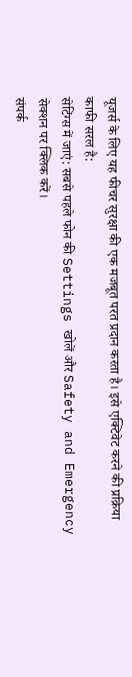यूजर्स के लिए यह फीचर सुरक्षा की एक मजबूत परत प्रदान करता है। इसे एक्टिवेट करने की प्रक्रिया काफी सरल है:
सेटिंग्स में जाएं: सबसे पहले फोन की Settings खोलें और Safety and Emergency सेक्शन पर क्लिक करें।
संपर्क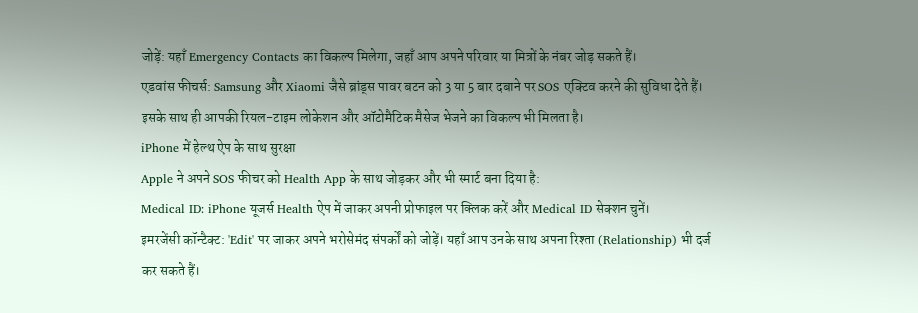जोड़ें: यहाँ Emergency Contacts का विकल्प मिलेगा, जहाँ आप अपने परिवार या मित्रों के नंबर जोड़ सकते हैं।
एडवांस फीचर्स: Samsung और Xiaomi जैसे ब्रांड्स पावर बटन को 3 या 5 बार दबाने पर SOS एक्टिव करने की सुविधा देते हैं। इसके साथ ही आपकी रियल-टाइम लोकेशन और ऑटोमैटिक मैसेज भेजने का विकल्प भी मिलता है।
iPhone में हेल्थ ऐप के साथ सुरक्षा
Apple ने अपने SOS फीचर को Health App के साथ जोड़कर और भी स्मार्ट बना दिया है:
Medical ID: iPhone यूजर्स Health ऐप में जाकर अपनी प्रोफाइल पर क्लिक करें और Medical ID सेक्शन चुनें।
इमरजेंसी कॉन्टैक्ट: 'Edit' पर जाकर अपने भरोसेमंद संपर्कों को जोड़ें। यहाँ आप उनके साथ अपना रिश्ता (Relationship) भी दर्ज कर सकते हैं।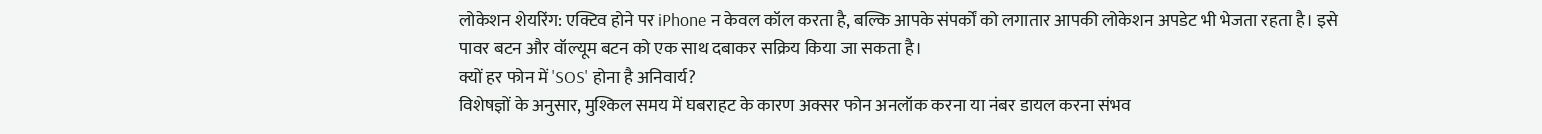लोकेशन शेयरिंग: एक्टिव होने पर iPhone न केवल कॉल करता है, बल्कि आपके संपर्कों को लगातार आपकी लोकेशन अपडेट भी भेजता रहता है। इसे पावर बटन और वॉल्यूम बटन को एक साथ दबाकर सक्रिय किया जा सकता है।
क्यों हर फोन में 'SOS' होना है अनिवार्य?
विशेषज्ञों के अनुसार, मुश्किल समय में घबराहट के कारण अक्सर फोन अनलॉक करना या नंबर डायल करना संभव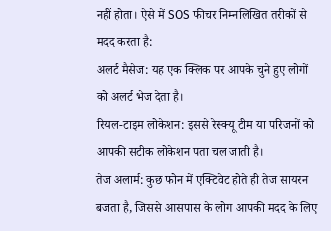नहीं होता। ऐसे में SOS फीचर निम्नलिखित तरीकों से मदद करता है:
अलर्ट मैसेज: यह एक क्लिक पर आपके चुने हुए लोगों को अलर्ट भेज देता है।
रियल-टाइम लोकेशन: इससे रेस्क्यू टीम या परिजनों को आपकी सटीक लोकेशन पता चल जाती है।
तेज अलार्म: कुछ फोन में एक्टिवेट होते ही तेज सायरन बजता है, जिससे आसपास के लोग आपकी मदद के लिए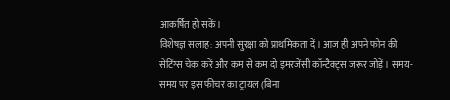आकर्षित हो सकें।
विशेषज्ञ सलाह: अपनी सुरक्षा को प्राथमिकता दें। आज ही अपने फोन की सेटिंग्स चेक करें और कम से कम दो इमरजेंसी कॉन्टैक्ट्स जरूर जोड़ें। समय-समय पर इस फीचर का ट्रायल (बिना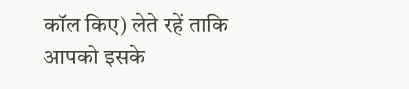कॉल किए) लेते रहें ताकि आपको इसके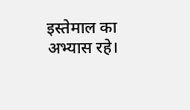इस्तेमाल का अभ्यास रहे।